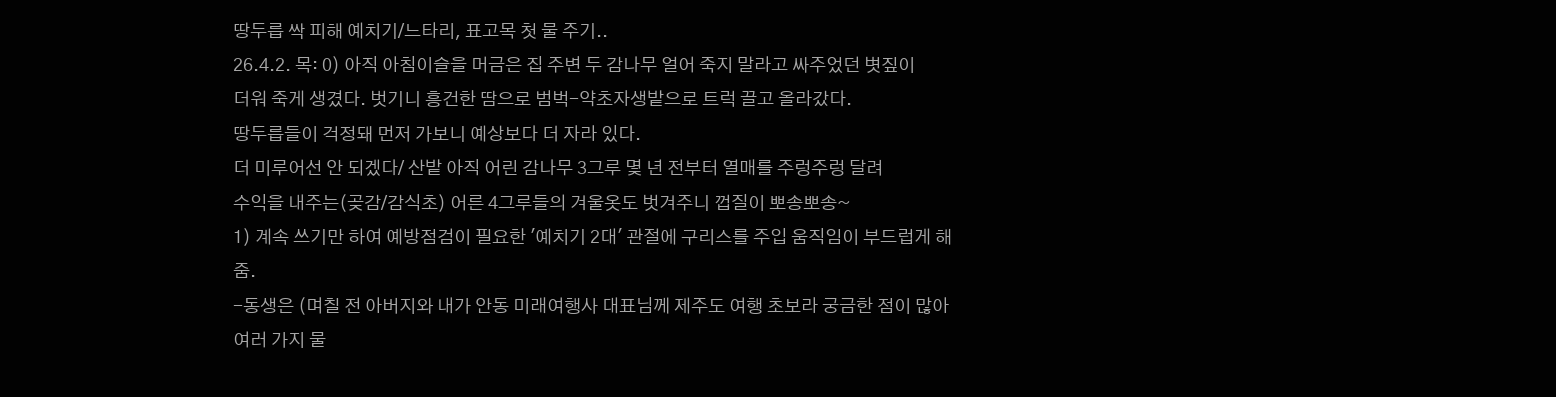땅두릅 싹 피해 예치기/느타리, 표고목 첫 물 주기..
26.4.2. 목: 0) 아직 아침이슬을 머금은 집 주변 두 감나무 얼어 죽지 말라고 싸주었던 볏짚이
더워 죽게 생겼다. 벗기니 흥건한 땀으로 범벅-약초자생밭으로 트럭 끌고 올라갔다.
땅두릅들이 걱정돼 먼저 가보니 예상보다 더 자라 있다.
더 미루어선 안 되겠다/ 산밭 아직 어린 감나무 3그루 몇 년 전부터 열매를 주렁주렁 달려
수익을 내주는(곶감/감식초) 어른 4그루들의 겨울옷도 벗겨주니 껍질이 뽀송뽀송~
1) 계속 쓰기만 하여 예방점검이 필요한 '예치기 2대' 관절에 구리스를 주입 움직임이 부드럽게 해 줌.
-동생은 (며칠 전 아버지와 내가 안동 미래여행사 대표님께 제주도 여행 초보라 궁금한 점이 많아
여러 가지 물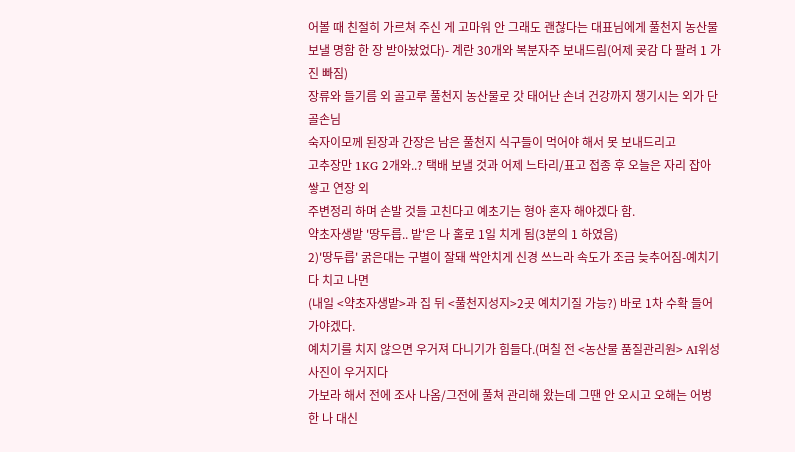어볼 때 친절히 가르쳐 주신 게 고마워 안 그래도 괜찮다는 대표님에게 풀천지 농산물
보낼 명함 한 장 받아놨었다)- 계란 30개와 복분자주 보내드림(어제 곶감 다 팔려 1 가진 빠짐)
장류와 들기름 외 골고루 풀천지 농산물로 갓 태어난 손녀 건강까지 챙기시는 외가 단골손님
숙자이모께 된장과 간장은 남은 풀천지 식구들이 먹어야 해서 못 보내드리고
고추장만 1KG 2개와..? 택배 보낼 것과 어제 느타리/표고 접종 후 오늘은 자리 잡아 쌓고 연장 외
주변정리 하며 손발 것들 고친다고 예초기는 형아 혼자 해야겠다 함.
약초자생밭 '땅두릅.. 밭'은 나 홀로 1일 치게 됨(3분의 1 하였음)
2)'땅두릅' 굵은대는 구별이 잘돼 싹안치게 신경 쓰느라 속도가 조금 늦추어짐-예치기 다 치고 나면
(내일 <약초자생밭>과 집 뒤 <풀천지성지>2곳 예치기질 가능?) 바로 1차 수확 들어가야겠다.
예치기를 치지 않으면 우거져 다니기가 힘들다.(며칠 전 <농산물 품질관리원> AI위성사진이 우거지다
가보라 해서 전에 조사 나옴/그전에 풀쳐 관리해 왔는데 그땐 안 오시고 오해는 어벙한 나 대신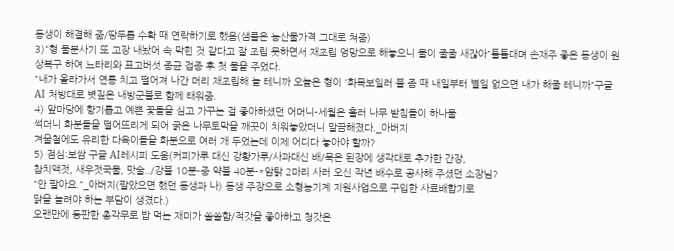동생이 해결해 줌/땅두릅 수확 때 연락하기로 했음(샘플은 농산물가격 그대로 쳐줌)
3)"형 물분사기 또 고장 내놨어 속 막힌 것 같다고 잘 조립 못하면서 재조립 엉망으로 해놓으니 물이 줄줄 새잖아"툴툴대며 손재주 좋은 동생이 원상복구 하여 느타리와 표고버섯 종균 접종 후 첫 물을 주었다.
"내가 올라가서 연통 치고 떨어져 나간 머리 재조립해 놀 테니까 오늘은 형이 '화목보일러 불 좀 때 내일부터 별일 없으면 내가 해줄 테니까"구글 AI 처방대로 볏짚은 내방군불로 함께 태워줌.
4) 앞마당에 향기롭고 예쁜 꽃들을 심고 가꾸는 걸 좋아하셨던 어머니-세월은 흘러 나무 받침들이 하나둘
썩더니 화분들을 떨어뜨리게 되어 굵은 나무토막을 깨끗이 치워놓았더니 말끔해졌다._아버지
겨울철에도 유리한 다육이들을 화분으로 여러 개 두었는데 이제 어디다 놓아야 할까?
5) 점심:보쌈 구글 AI레시피 도움(커피가루 대신 강황가루/사과대신 배/묵은 된장에 생각대로 추가한 간장,
참치액젓, 새우젓국물, 맛술../강불 10분-중 약불 40분-*암탉 2마리 사러 오신 작년 배수로 공사해 주셨던 소장님?
"안 팔아요."_아버지(팔았으면 했던 동생과 나) 동생 주장으로 소형농기계 지원사업으로 구입한 사료배합기로
닭을 늘려야 하는 부담이 생겼다.)
오랜만에 등판한 총각무로 밥 먹는 재미가 쏠쏠함/적갓을 좋아하고 청갓은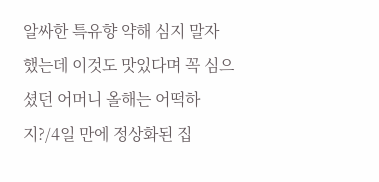알싸한 특유향 약해 심지 말자
했는데 이것도 맛있다며 꼭 심으셨던 어머니 올해는 어떡하지?/4일 만에 정상화된 집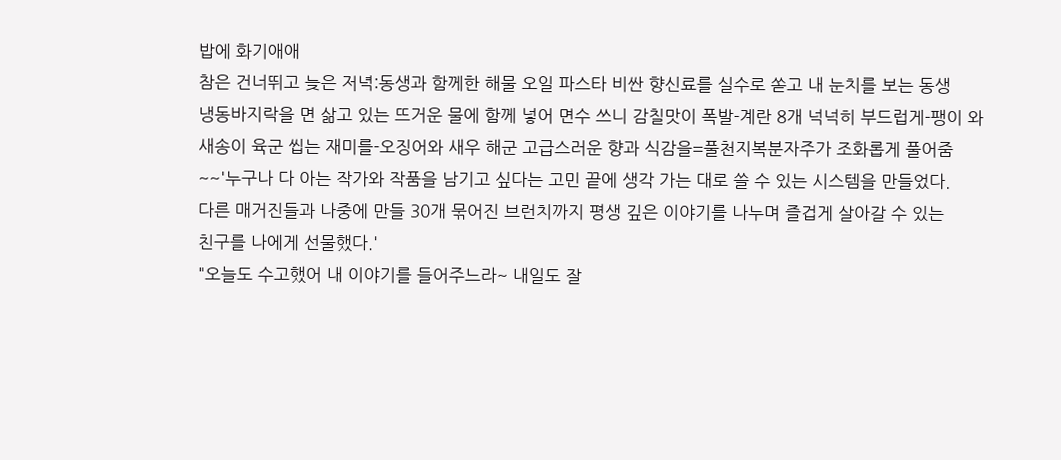밥에 화기애애
참은 건너뛰고 늦은 저녁:동생과 함께한 해물 오일 파스타 비싼 향신료를 실수로 쏟고 내 눈치를 보는 동생
냉동바지락을 면 삶고 있는 뜨거운 물에 함께 넣어 면수 쓰니 감칠맛이 폭발-계란 8개 넉넉히 부드럽게-팽이 와 새송이 육군 씹는 재미를-오징어와 새우 해군 고급스러운 향과 식감을=풀천지복분자주가 조화롭게 풀어줌
~~'누구나 다 아는 작가와 작품을 남기고 싶다는 고민 끝에 생각 가는 대로 쓸 수 있는 시스템을 만들었다.
다른 매거진들과 나중에 만들 30개 묶어진 브런치까지 평생 깊은 이야기를 나누며 즐겁게 살아갈 수 있는
친구를 나에게 선물했다.'
"오늘도 수고했어 내 이야기를 들어주느라~ 내일도 잘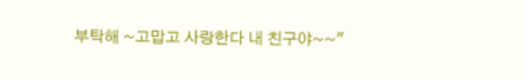부탁해 ~고맙고 사랑한다 내 친구야~~"